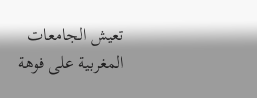تعيش الجامعات المغربية على فوهة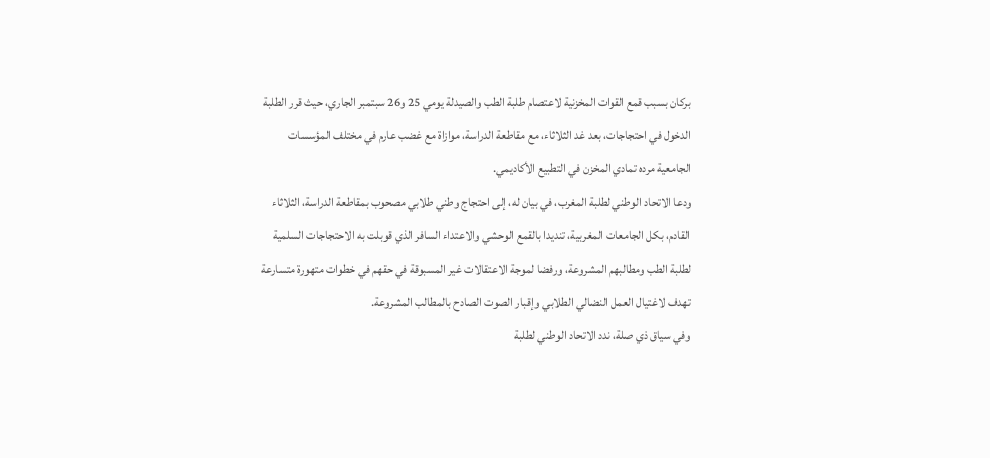بركان بسبب قمع القوات المخزنية لاعتصام طلبة الطب والصيدلة يومي 25 و26 سبتمبر الجاري، حيث قرر الطلبة الدخول في احتجاجات، بعد غد الثلاثاء، مع مقاطعة الدراسة، موازاة مع غضب عارم في مختلف المؤسسات الجامعية مرده تمادي المخزن في التطبيع الأكاديمي.
ودعا الاتحاد الوطني لطلبة المغرب، في بيان له، إلى احتجاج وطني طلابي مصحوب بمقاطعة الدراسة، الثلاثاء القادم، بكل الجامعات المغربية، تنديدا بالقمع الوحشي والاعتداء السافر الذي قوبلت به الاحتجاجات السلمية لطلبة الطب ومطالبهم المشروعة، ورفضا لموجة الاعتقالات غير المسبوقة في حقهم في خطوات متهورة متسارعة تهدف لاغتيال العمل النضالي الطلابي وإقبار الصوت الصادح بالمطالب المشروعة.
وفي سياق ذي صلة، ندد الاتحاد الوطني لطلبة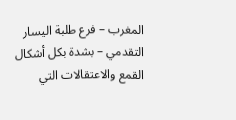المغرب – فرع طلبة اليسار التقدمي – بشدة بكل أشكال القمع والاعتقالات التي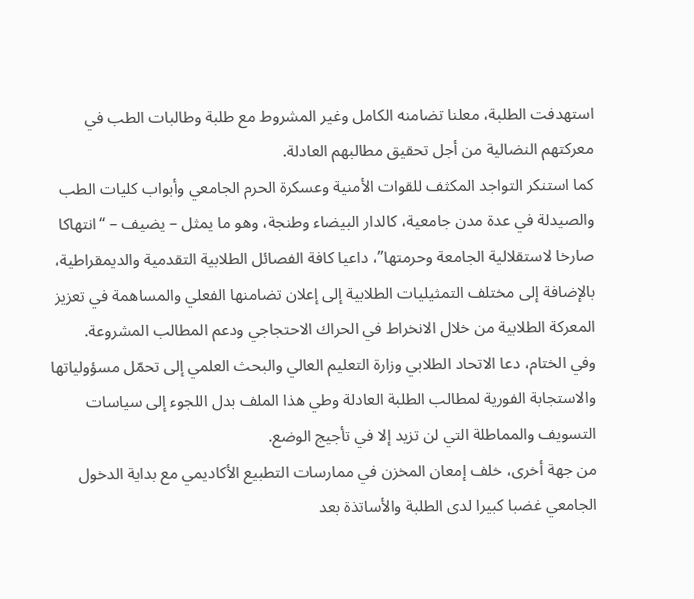استهدفت الطلبة، معلنا تضامنه الكامل وغير المشروط مع طلبة وطالبات الطب في معركتهم النضالية من أجل تحقيق مطالبهم العادلة.
كما استنكر التواجد المكثف للقوات الأمنية وعسكرة الحرم الجامعي وأبواب كليات الطب والصيدلة في عدة مدن جامعية، كالدار البيضاء وطنجة، وهو ما يمثل – يضيف – “انتهاكا صارخا لاستقلالية الجامعة وحرمتها”، داعيا كافة الفصائل الطلابية التقدمية والديمقراطية، بالإضافة إلى مختلف التمثيليات الطلابية إلى إعلان تضامنها الفعلي والمساهمة في تعزيز المعركة الطلابية من خلال الانخراط في الحراك الاحتجاجي ودعم المطالب المشروعة.
وفي الختام، دعا الاتحاد الطلابي وزارة التعليم العالي والبحث العلمي إلى تحمّل مسؤولياتها والاستجابة الفورية لمطالب الطلبة العادلة وطي هذا الملف بدل اللجوء إلى سياسات التسويف والمماطلة التي لن تزيد إلا في تأجيج الوضع.
من جهة أخرى، خلف إمعان المخزن في ممارسات التطبيع الأكاديمي مع بداية الدخول الجامعي غضبا كبيرا لدى الطلبة والأساتذة بعد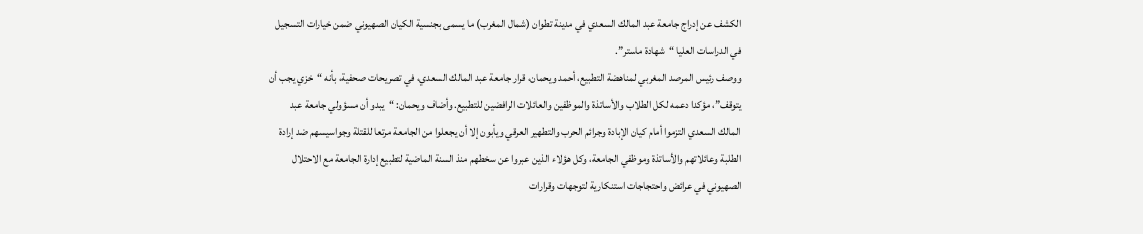الكشف عن إدراج جامعة عبد المالك السعدي في مدينة تطوان (شمال المغرب) ما يسمى بجنسية الكيان الصهيوني ضمن خيارات التسجيل في الدراسات العليا “شهادة ماستر”.
ووصف رئيس المرصد المغربي لمناهضة التطبيع، أحمد ويحمان، قرار جامعة عبد المالك السعدي، في تصريحات صحفية، بأنه “خزي يجب أن يتوقف”، مؤكدا دعمه لكل الطلاب والأساتذة والموظفين والعائلات الرافضين للتطبيع. وأضاف ويحمان: “يبدو أن مسؤولي جامعة عبد المالك السعدي التزموا أمام كيان الإبادة وجرائم الحرب والتطهير العرقي ويأبون إلا أن يجعلوا من الجامعة مرتعا للقتلة وجواسيسهم ضد إرادة الطلبة وعائلاتهم والأساتذة وموظفي الجامعة، وكل هؤلاء الذين عبروا عن سخطهم منذ السنة الماضية لتطبيع إدارة الجامعة مع الاحتلال الصهيوني في عرائض واحتجاجات استنكارية لتوجهات وقرارات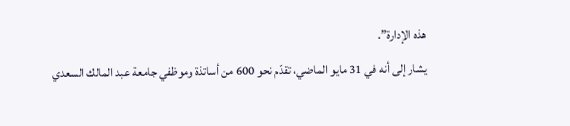هذه الإدارة”.
يشار إلى أنه في 31 مايو الماضي، تقدّم نحو 600 من أساتذة وموظفي جامعة عبد المالك السعدي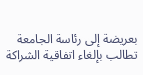بعريضة إلى رئاسة الجامعة تطالب بإلغاء اتفاقية الشراكة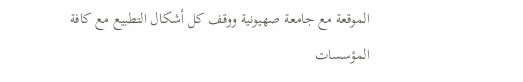الموقعة مع جامعة صهيونية ووقف كل أشكال التطبيع مع كافة المؤسسات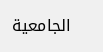الجامعية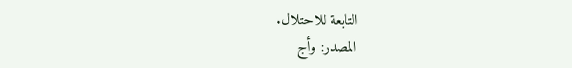التابعة للاحتلال.
المصدر: وأج